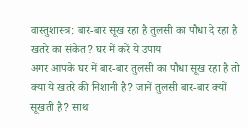वास्तुशास्त्र: बार-बार सूख रहा है तुलसी का पौधा दे रहा है खतरे का संकेत? घर में करें ये उपाय
अगर आपके घर में बार-बार तुलसी का पौधा सूख रहा है तो क्या ये खतरे की निशानी है? जानें तुलसी बार-बार क्यों सूखती है? साथ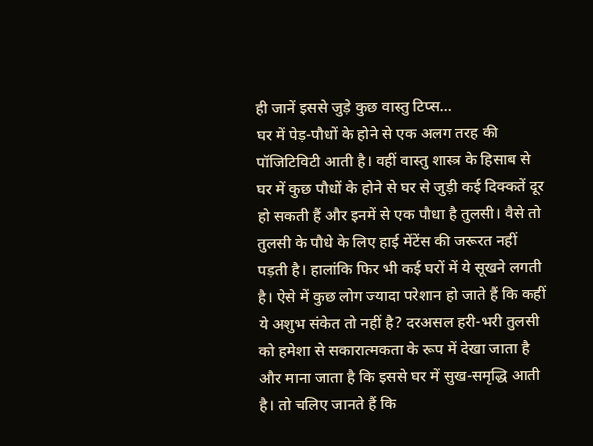ही जानें इससे जुड़े कुछ वास्तु टिप्स…
घर में पेड़-पौधों के होने से एक अलग तरह की पॉजिटिविटी आती है। वहीं वास्तु शास्त्र के हिसाब से घर में कुछ पौधों के होने से घर से जुड़ी कई दिक्कतें दूर हो सकती हैं और इनमें से एक पौधा है तुलसी। वैसे तो तुलसी के पौधे के लिए हाई मेंटेंस की जरूरत नहीं पड़ती है। हालांकि फिर भी कई घरों में ये सूखने लगती है। ऐसे में कुछ लोग ज्यादा परेशान हो जाते हैं कि कहीं ये अशुभ संकेत तो नहीं है? दरअसल हरी-भरी तुलसी को हमेशा से सकारात्मकता के रूप में देखा जाता है और माना जाता है कि इससे घर में सुख-समृद्धि आती है। तो चलिए जानते हैं कि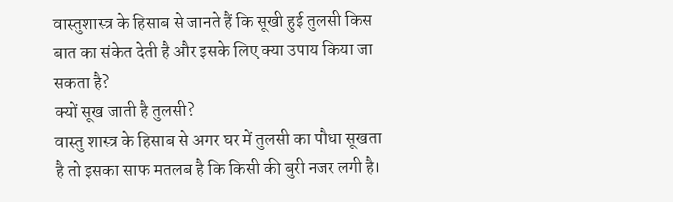वास्तुशास्त्र के हिसाब से जानते हैं कि सूखी हुई तुलसी किस बात का संकेत देती है और इसके लिए क्या उपाय किया जा सकता है?
क्यों सूख जाती है तुलसी?
वास्तु शास्त्र के हिसाब से अगर घर में तुलसी का पौधा सूखता है तो इसका साफ मतलब है कि किसी की बुरी नजर लगी है।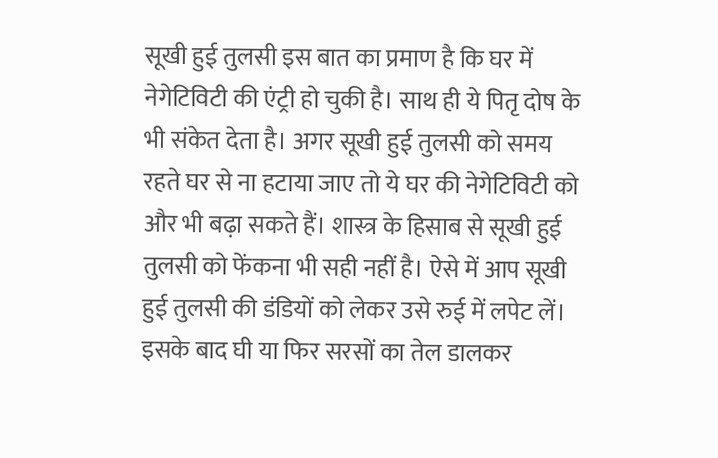सूखी हुई तुलसी इस बात का प्रमाण है कि घर में नेगेटिविटी की एंट्री हो चुकी है। साथ ही ये पितृ दोष के भी संकेत देता है। अगर सूखी हुई तुलसी को समय रहते घर से ना हटाया जाए तो ये घर की नेगेटिविटी को और भी बढ़ा सकते हैं। शास्त्र के हिसाब से सूखी हुई तुलसी को फेंकना भी सही नहीं है। ऐसे में आप सूखी हुई तुलसी की डंडियों को लेकर उसे रुई में लपेट लें। इसके बाद घी या फिर सरसों का तेल डालकर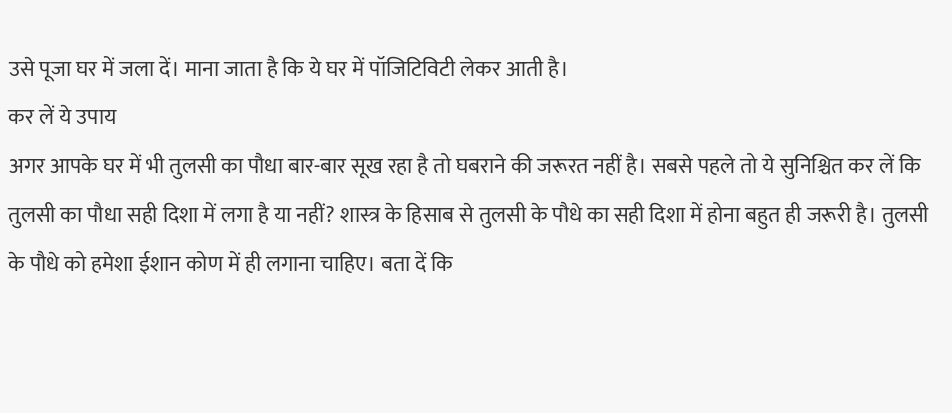उसे पूजा घर में जला दें। माना जाता है कि ये घर में पॉजिटिविटी लेकर आती है।
कर लें ये उपाय
अगर आपके घर में भी तुलसी का पौधा बार-बार सूख रहा है तो घबराने की जरूरत नहीं है। सबसे पहले तो ये सुनिश्चित कर लें कि तुलसी का पौधा सही दिशा में लगा है या नहीं? शास्त्र के हिसाब से तुलसी के पौधे का सही दिशा में होना बहुत ही जरूरी है। तुलसी के पौधे को हमेशा ईशान कोण में ही लगाना चाहिए। बता दें कि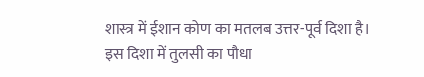शास्त्र में ईशान कोण का मतलब उत्तर-पूर्व दिशा है। इस दिशा में तुलसी का पौधा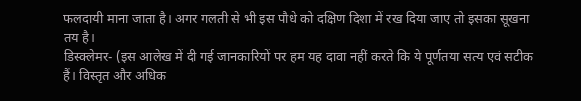फलदायी माना जाता है। अगर गलती से भी इस पौधे को दक्षिण दिशा में रख दिया जाए तो इसका सूखना तय है।
डिस्क्लेमर- (इस आलेख में दी गई जानकारियों पर हम यह दावा नहीं करते कि ये पूर्णतया सत्य एवं सटीक हैं। विस्तृत और अधिक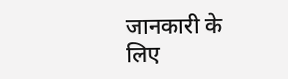जानकारी के लिए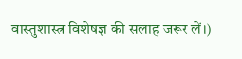वास्तुशास्त्र विशेषज्ञ की सलाह जरूर लें।)